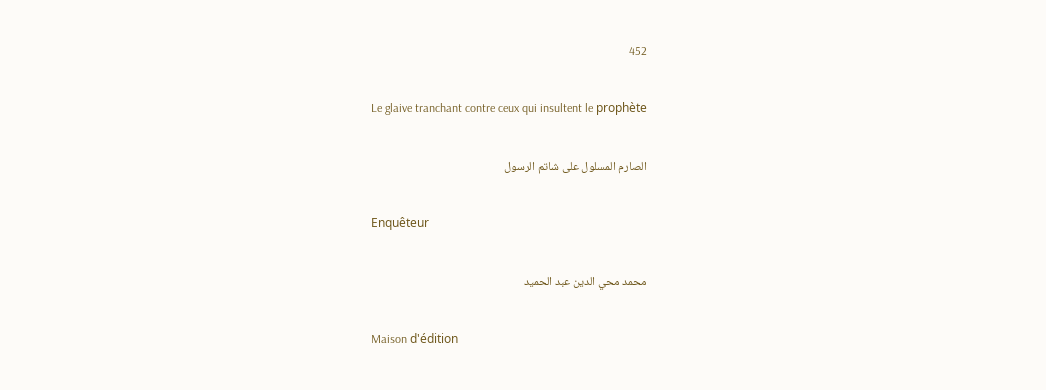452

Le glaive tranchant contre ceux qui insultent le prophète

الصارم المسلول على شاتم الرسول

Enquêteur

محمد محي الدين عبد الحميد

Maison d'édition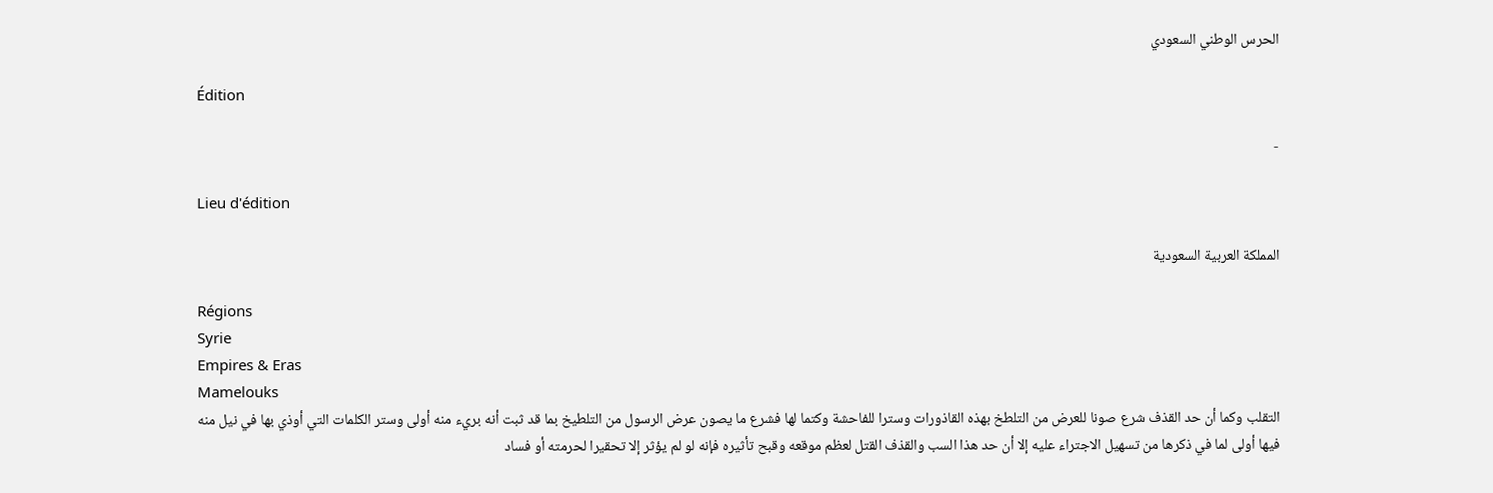الحرس الوطني السعودي

Édition

-

Lieu d'édition

المملكة العربية السعودية

Régions
Syrie
Empires & Eras
Mamelouks
التقلب وكما أن حد القذف شرع صونا للعرض من التلطخ بهذه القاذورات وسترا للفاحشة وكتما لها فشرع ما يصون عرض الرسول من التلطيخ بما قد ثبت أنه بريء منه أولى وستر الكلمات التي أوذي بها في نيل منه فيها أولى لما في ذكرها من تسهيل الاجتراء عليه إلا أن حد هذا السب والقذف القتل لعظم موقعه وقبح تأثيره فإنه لو لم يؤثر إلا تحقيرا لحرمته أو فساد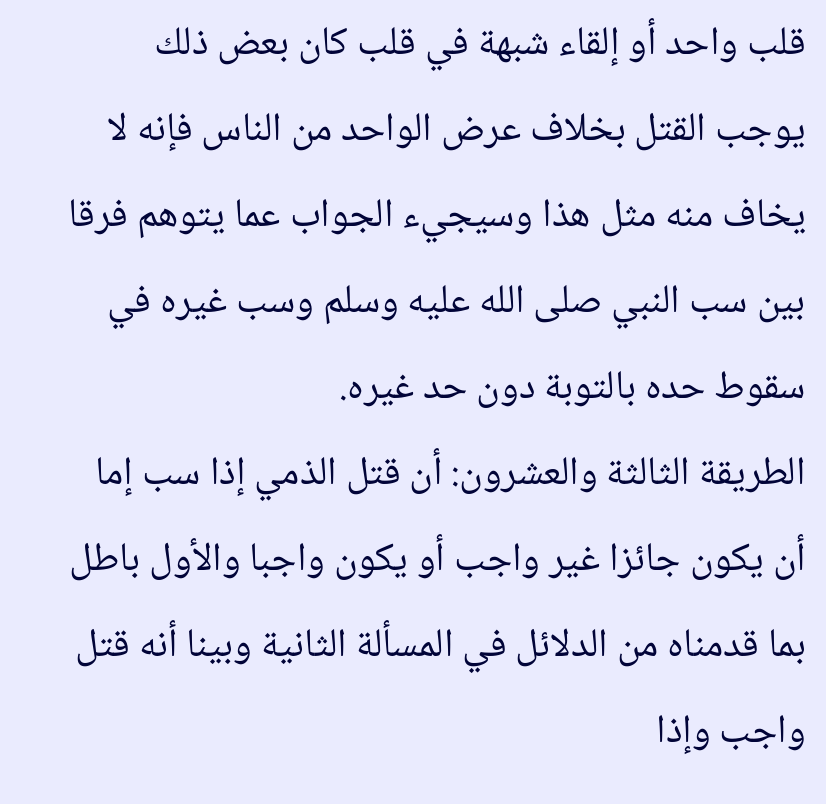قلب واحد أو إلقاء شبهة في قلب كان بعض ذلك يوجب القتل بخلاف عرض الواحد من الناس فإنه لا يخاف منه مثل هذا وسيجيء الجواب عما يتوهم فرقا بين سب النبي صلى الله عليه وسلم وسب غيره في سقوط حده بالتوبة دون حد غيره.
الطريقة الثالثة والعشرون: أن قتل الذمي إذا سب إما أن يكون جائزا غير واجب أو يكون واجبا والأول باطل بما قدمناه من الدلائل في المسألة الثانية وبينا أنه قتل واجب وإذا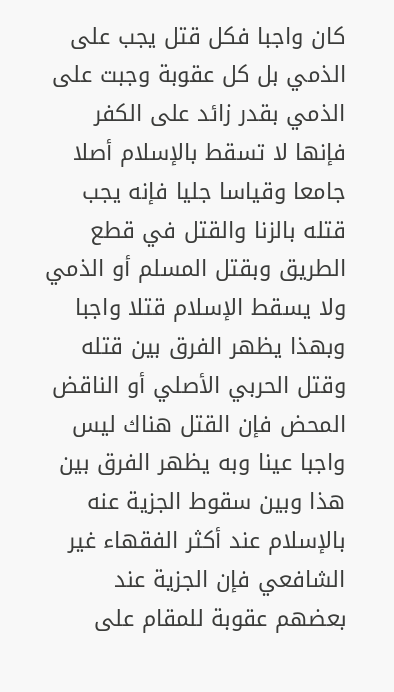كان واجبا فكل قتل يجب على الذمي بل كل عقوبة وجبت على الذمي بقدر زائد على الكفر فإنها لا تسقط بالإسلام أصلا جامعا وقياسا جليا فإنه يجب قتله بالزنا والقتل في قطع الطريق وبقتل المسلم أو الذمي ولا يسقط الإسلام قتلا واجبا وبهذا يظهر الفرق بين قتله وقتل الحربي الأصلي أو الناقض المحض فإن القتل هناك ليس واجبا عينا وبه يظهر الفرق بين هذا وبين سقوط الجزية عنه بالإسلام عند أكثر الفقهاء غير الشافعي فإن الجزية عند بعضهم عقوبة للمقام على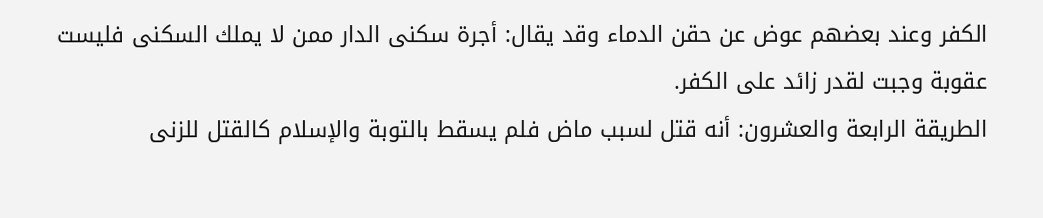الكفر وعند بعضهم عوض عن حقن الدماء وقد يقال: أجرة سكنى الدار ممن لا يملك السكنى فليست عقوبة وجبت لقدر زائد على الكفر.
الطريقة الرابعة والعشرون: أنه قتل لسبب ماض فلم يسقط بالتوبة والإسلام كالقتل للزنى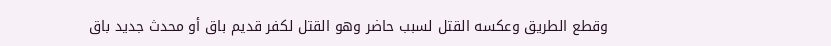وقطع الطريق وعكسه القتل لسبب حاضر وهو القتل لكفر قديم باق أو محدث جديد باق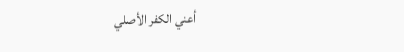أعني الكفر الأصلي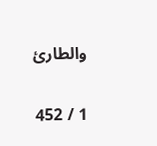والطارئ

1 / 452